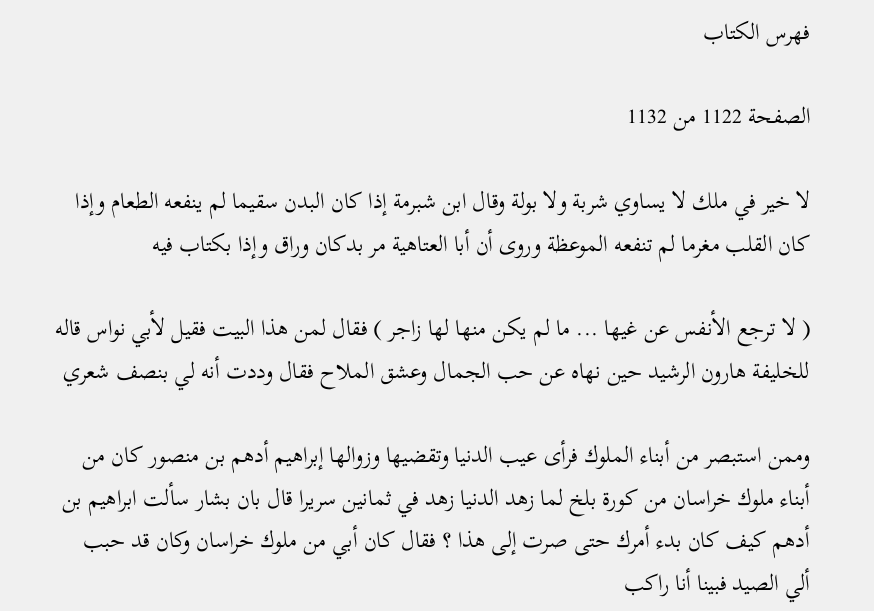فهرس الكتاب

الصفحة 1122 من 1132

لا خير في ملك لا يساوي شربة ولا بولة وقال ابن شبرمة إذا كان البدن سقيما لم ينفعه الطعام وإذا كان القلب مغرما لم تنفعه الموعظة وروى أن أبا العتاهية مر بدكان وراق وإذا بكتاب فيه

( لا ترجع الأنفس عن غيها ... ما لم يكن منها لها زاجر ) فقال لمن هذا البيت فقيل لأبي نواس قاله للخليفة هارون الرشيد حين نهاه عن حب الجمال وعشق الملاح فقال وددت أنه لي بنصف شعري

وممن استبصر من أبناء الملوك فرأى عيب الدنيا وتقضيها وزوالها إبراهيم أدهم بن منصور كان من أبناء ملوك خراسان من كورة بلخ لما زهد الدنيا زهد في ثمانين سريرا قال بان بشار سألت ابراهيم بن أدهم كيف كان بدء أمرك حتى صرت إلى هذا ؟ فقال كان أبي من ملوك خراسان وكان قد حبب ألي الصيد فبينا أنا راكب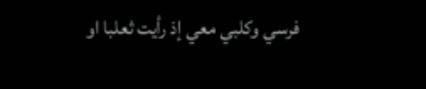فرسي وكلبي معي إذ رأيت ثعلبا او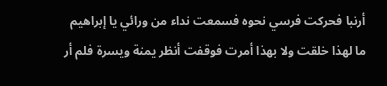أرنبا فحركت فرسي نحوه فسمعت نداء من ورائي يا إبراهيم ما لهذا خلقت ولا بهذا أمرت فوقفت أنظر يمنة ويسرة فلم أر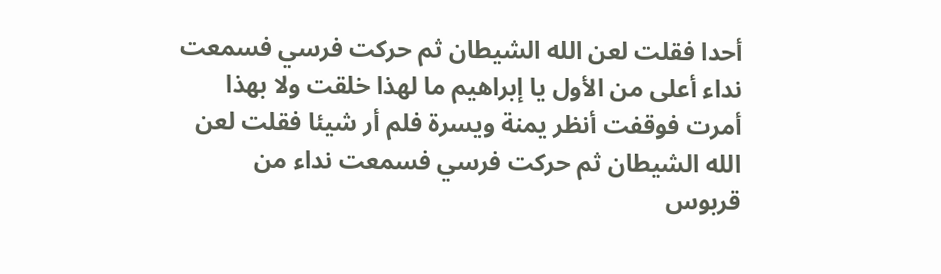أحدا فقلت لعن الله الشيطان ثم حركت فرسي فسمعت نداء أعلى من الأول يا إبراهيم ما لهذا خلقت ولا بهذا أمرت فوقفت أنظر يمنة ويسرة فلم أر شيئا فقلت لعن الله الشيطان ثم حركت فرسي فسمعت نداء من قربوس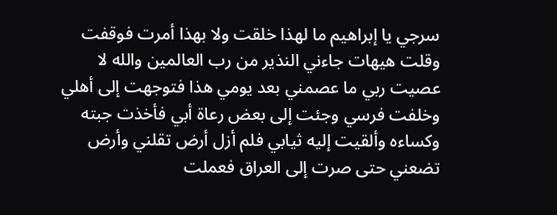سرجي يا إبراهيم ما لهذا خلقت ولا بهذا أمرت فوقفت وقلت هيهات جاءني النذير من رب العالمين والله لا عصيت ربي ما عصمني بعد يومي هذا فتوجهت إلى أهلي وخلفت فرسي وجئت إلى بعض رعاة أبي فأخذت جبته وكساءه وألقيت إليه ثيابي فلم أزل أرض تقلني وأرض تضعني حتى صرت إلى العراق فعملت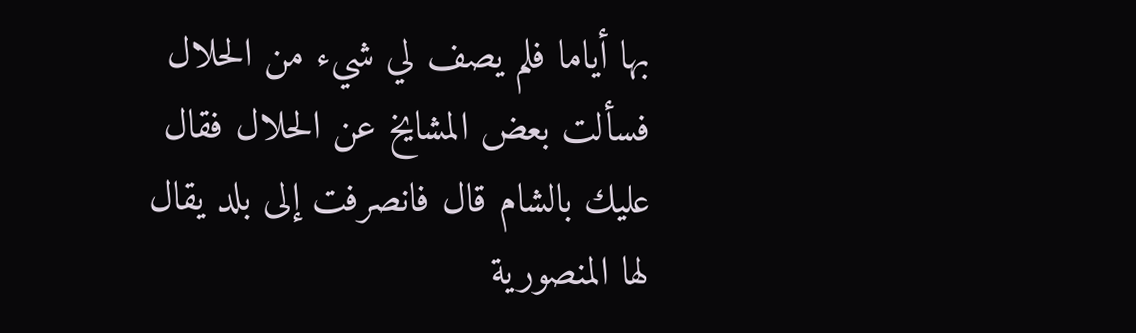بها أياما فلم يصف لي شيء من الحلال فسألت بعض المشايخ عن الحلال فقال عليك بالشام قال فانصرفت إلى بلد يقال لها المنصورية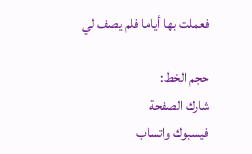فعملت بها أياما فلم يصف لي

حجم الخط:
شارك الصفحة
فيسبوك واتساب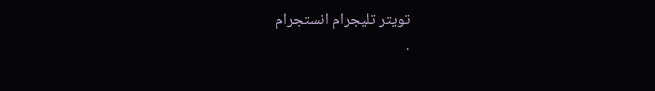تويتر تليجرام انستجرام
.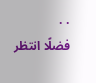. .
فضلًا انتظر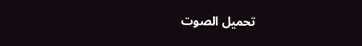تحميل الصوت